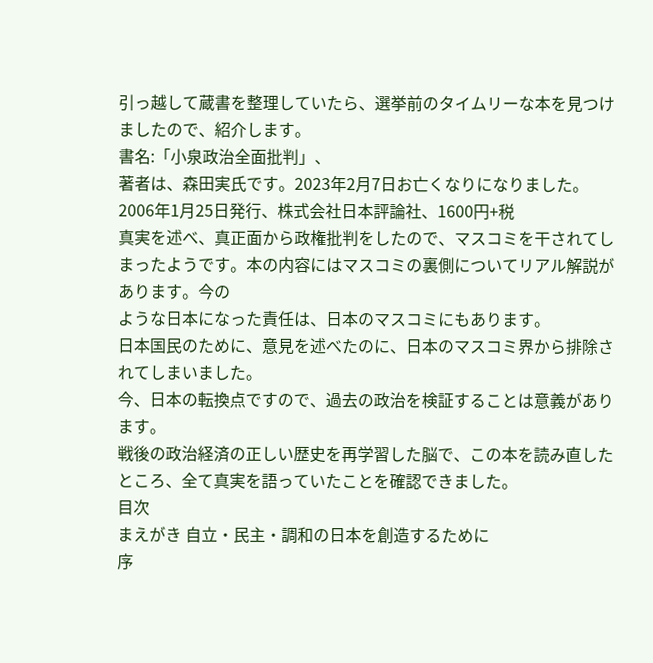引っ越して蔵書を整理していたら、選挙前のタイムリーな本を見つけましたので、紹介します。
書名:「小泉政治全面批判」、
著者は、森田実氏です。2023年2月7日お亡くなりになりました。
2006年1月25日発行、株式会社日本評論社、1600円+税
真実を述べ、真正面から政権批判をしたので、マスコミを干されてしまったようです。本の内容にはマスコミの裏側についてリアル解説があります。今の
ような日本になった責任は、日本のマスコミにもあります。
日本国民のために、意見を述べたのに、日本のマスコミ界から排除されてしまいました。
今、日本の転換点ですので、過去の政治を検証することは意義があります。
戦後の政治経済の正しい歴史を再学習した脳で、この本を読み直したところ、全て真実を語っていたことを確認できました。
目次
まえがき 自立・民主・調和の日本を創造するために
序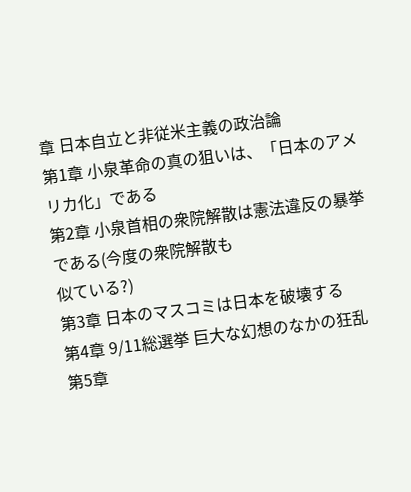章 日本自立と非従米主義の政治論
第1章 小泉革命の真の狙いは、「日本のアメリカ化」である
第2章 小泉首相の衆院解散は憲法違反の暴挙である(今度の衆院解散も
似ている?)
第3章 日本のマスコミは日本を破壊する
第4章 9/11総選挙 巨大な幻想のなかの狂乱
第5章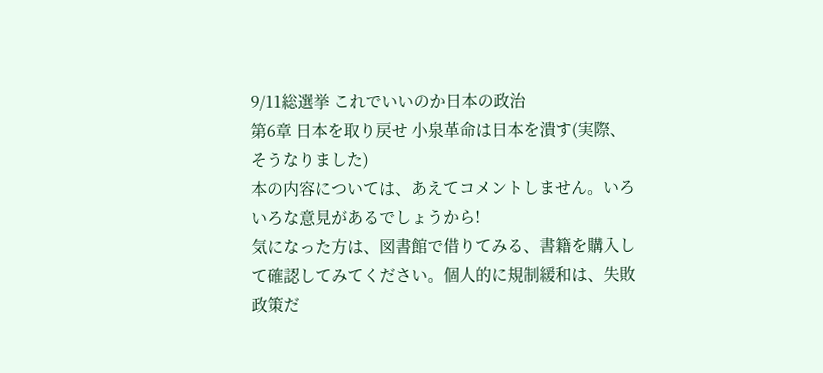9/11総選挙 これでいいのか日本の政治
第6章 日本を取り戻せ 小泉革命は日本を潰す(実際、そうなりました)
本の内容については、あえてコメントしません。いろいろな意見があるでしょうから!
気になった方は、図書館で借りてみる、書籍を購入して確認してみてください。個人的に規制緩和は、失敗政策だ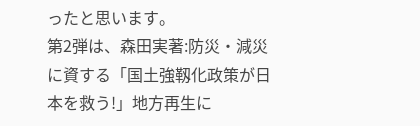ったと思います。
第2弾は、森田実著:防災・減災に資する「国土強靱化政策が日本を救う!」地方再生に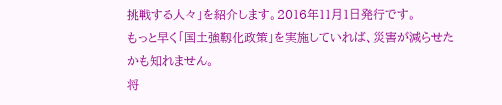挑戦する人々」を紹介します。2016年11月1日発行です。
もっと早く「国土強靱化政策」を実施していれば、災害が減らせたかも知れません。
将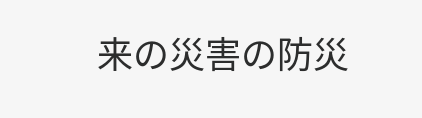来の災害の防災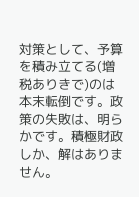対策として、予算を積み立てる(増税ありきで)のは本末転倒です。政策の失敗は、明らかです。積極財政しか、解はありません。